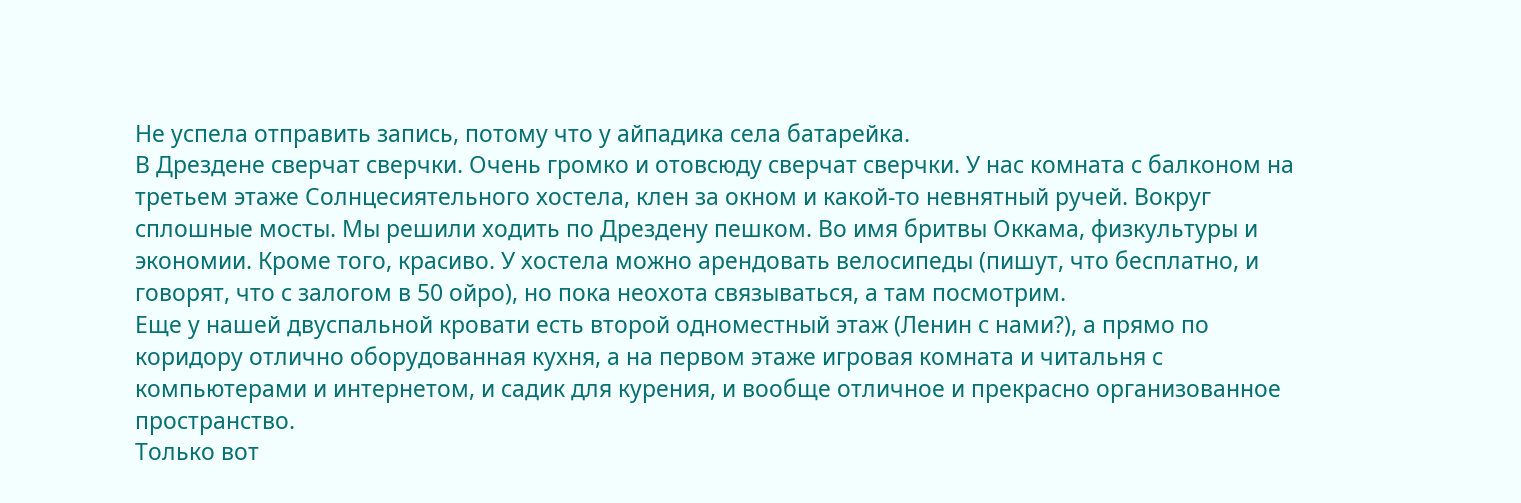Не успела отправить запись, потому что у айпадика села батарейка.
В Дрездене сверчат сверчки. Очень громко и отовсюду сверчат сверчки. У нас комната с балконом на третьем этаже Солнцесиятельного хостела, клен за окном и какой-то невнятный ручей. Вокруг сплошные мосты. Мы решили ходить по Дрездену пешком. Во имя бритвы Оккама, физкультуры и экономии. Кроме того, красиво. У хостела можно арендовать велосипеды (пишут, что бесплатно, и говорят, что с залогом в 50 ойро), но пока неохота связываться, а там посмотрим.
Еще у нашей двуспальной кровати есть второй одноместный этаж (Ленин с нами?), а прямо по коридору отлично оборудованная кухня, а на первом этаже игровая комната и читальня с компьютерами и интернетом, и садик для курения, и вообще отличное и прекрасно организованное пространство.
Только вот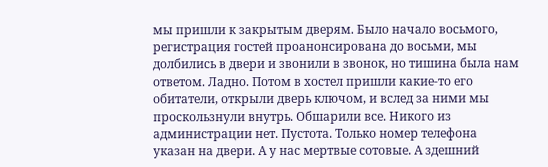мы пришли к закрытым дверям. Было начало восьмого, регистрация гостей проанонсирована до восьми, мы долбились в двери и звонили в звонок, но тишина была нам ответом. Ладно. Потом в хостел пришли какие-то его обитатели, открыли дверь ключом, и вслед за ними мы проскользнули внутрь. Обшарили все. Никого из администрации нет. Пустота. Только номер телефона указан на двери. А у нас мертвые сотовые. А здешний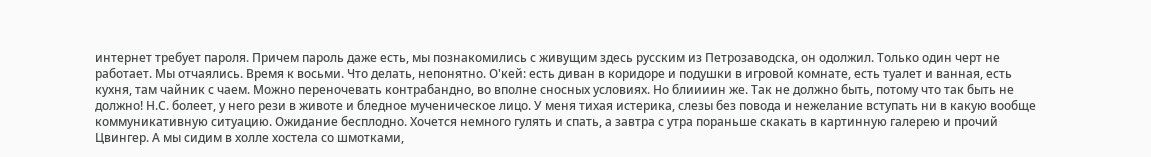интернет требует пароля. Причем пароль даже есть, мы познакомились с живущим здесь русским из Петрозаводска, он одолжил. Только один черт не работает. Мы отчаялись. Время к восьми. Что делать, непонятно. О'кей: есть диван в коридоре и подушки в игровой комнате, есть туалет и ванная, есть кухня, там чайник с чаем. Можно переночевать контрабандно, во вполне сносных условиях. Но блиииин же. Так не должно быть, потому что так быть не должно! Н.С. болеет, у него рези в животе и бледное мученическое лицо. У меня тихая истерика, слезы без повода и нежелание вступать ни в какую вообще коммуникативную ситуацию. Ожидание бесплодно. Хочется немного гулять и спать, а завтра с утра пораньше скакать в картинную галерею и прочий Цвингер. А мы сидим в холле хостела со шмотками,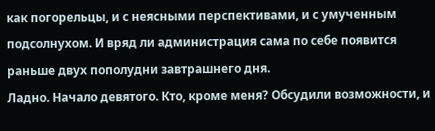как погорельцы, и с неясными перспективами, и с умученным подсолнухом. И вряд ли администрация сама по себе появится раньше двух пополудни завтрашнего дня.
Ладно. Начало девятого. Кто, кроме меня? Обсудили возможности, и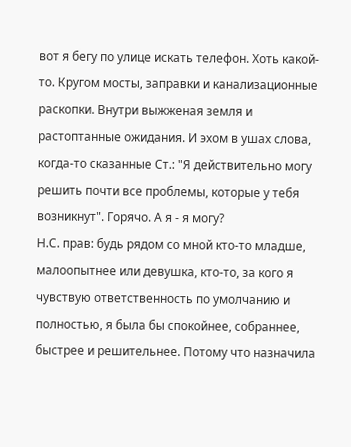вот я бегу по улице искать телефон. Хоть какой-то. Кругом мосты, заправки и канализационные раскопки. Внутри выжженая земля и растоптанные ожидания. И эхом в ушах слова, когда-то сказанные Ст.: "Я действительно могу решить почти все проблемы, которые у тебя возникнут". Горячо. А я - я могу?
Н.С. прав: будь рядом со мной кто-то младше, малоопытнее или девушка, кто-то, за кого я чувствую ответственность по умолчанию и полностью, я была бы спокойнее, собраннее, быстрее и решительнее. Потому что назначила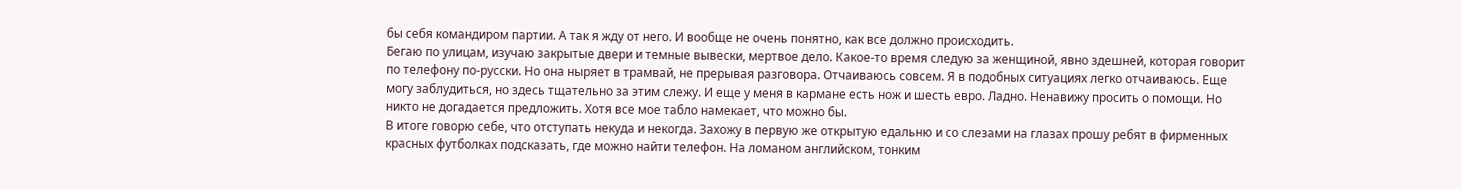бы себя командиром партии. А так я жду от него. И вообще не очень понятно, как все должно происходить.
Бегаю по улицам, изучаю закрытые двери и темные вывески, мертвое дело. Какое-то время следую за женщиной, явно здешней, которая говорит по телефону по-русски. Но она ныряет в трамвай, не прерывая разговора. Отчаиваюсь совсем. Я в подобных ситуациях легко отчаиваюсь. Еще могу заблудиться, но здесь тщательно за этим слежу. И еще у меня в кармане есть нож и шесть евро. Ладно. Ненавижу просить о помощи. Но никто не догадается предложить. Хотя все мое табло намекает, что можно бы.
В итоге говорю себе, что отступать некуда и некогда. Захожу в первую же открытую едальню и со слезами на глазах прошу ребят в фирменных красных футболках подсказать, где можно найти телефон. На ломаном английском, тонким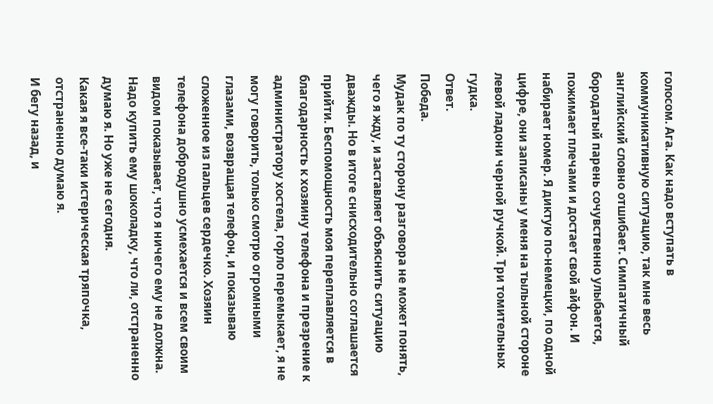голосом. Ага. Как надо вступать в коммуникативную ситуацию, так мне весь английский словно отшибает. Симпатичный бородатый парень сочувственно улыбается, пожимает плечами и достает свой айфон. И набирает номер. Я диктую по-немецки, по одной цифре, они записаны у меня на тыльной стороне левой ладони черной ручкой. Три томительных гудка.
Ответ.
Победа.
Мудак по ту сторону разговора не может понять, чего я жду, и заставляет объяснить ситуацию дважды. Но в итоге снисходительно соглашается прийти. Беспомощность моя переплавляется в благодарность к хозяину телефона и презрение к администратору хостела, горло перемыкает, я не могу говорить, только смотрю огромными глазами, возвращая телефон, и показываю сложенное из пальцев сердечко. Хозяин телефона добродушно усмехается и всем своим видом показывает, что я ничего ему не должна.
Надо купить ему шоколадку, что ли, отстраненно думаю я. Но уже не сегодня.
Какая я все-таки истерическая тряпочка, отстраненно думаю я.
И бегу назад, и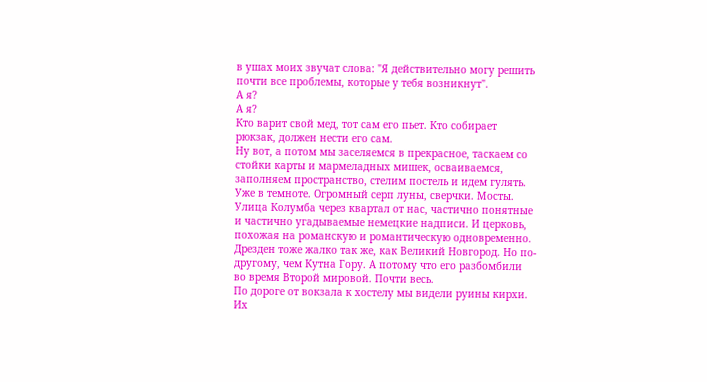в ушах моих звучат слова: "Я действительно могу решить почти все проблемы, которые у тебя возникнут".
А я?
А я?
Кто варит свой мед, тот сам его пьет. Кто собирает рюкзак, должен нести его сам.
Ну вот, а потом мы заселяемся в прекрасное, таскаем со стойки карты и мармеладных мишек, осваиваемся, заполняем пространство, стелим постель и идем гулять. Уже в темноте. Огромный серп луны, сверчки. Мосты. Улица Колумба через квартал от нас, частично понятные и частично угадываемые немецкие надписи. И церковь, похожая на романскую и романтическую одновременно.
Дрезден тоже жалко так же, как Великий Новгород. Но по-другому, чем Кутна Гору. А потому что его разбомбили во время Второй мировой. Почти весь.
По дороге от вокзала к хостелу мы видели руины кирхи. Их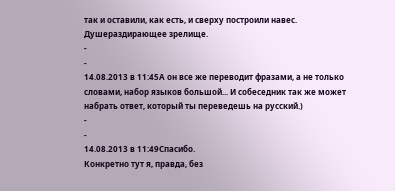так и оставили, как есть, и сверху построили навес. Душераздирающее зрелище.
-
-
14.08.2013 в 11:45А он все же переводит фразами, а не только словами, набор языков большой... И собеседник так же может набрать ответ, который ты переведешь на русский.)
-
-
14.08.2013 в 11:49Спасибо.
Конкретно тут я, правда, без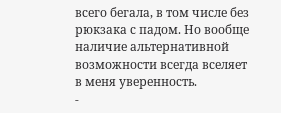всего бегала, в том числе без рюкзака с падом. Но вообще наличие альтернативной возможности всегда вселяет в меня уверенность.
-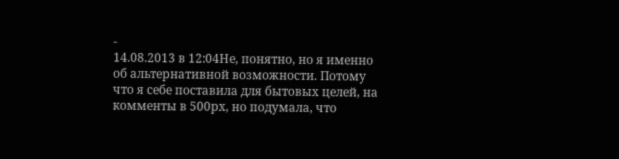-
14.08.2013 в 12:04Не, понятно, но я именно об альтернативной возможности. Потому что я себе поставила для бытовых целей, на комменты в 500рх, но подумала, что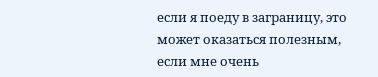если я поеду в заграницу, это может оказаться полезным, если мне очень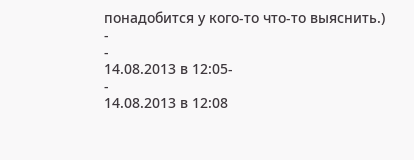понадобится у кого-то что-то выяснить.)
-
-
14.08.2013 в 12:05-
-
14.08.2013 в 12:08